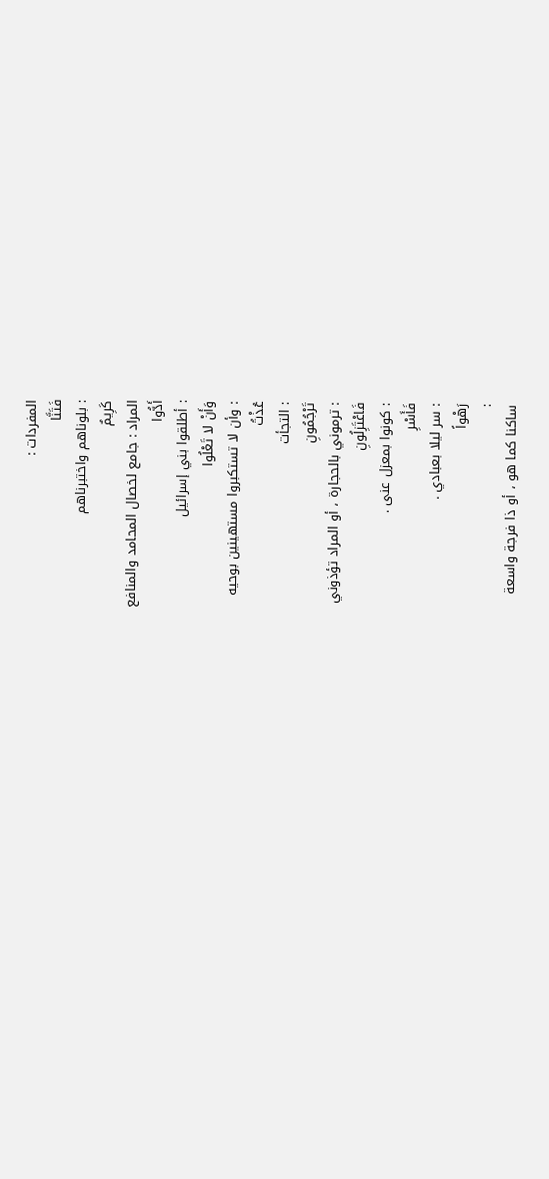المفردات :
فَتَنَّا
: بلوناهم واختبرناهم
كَرِيمٌ
المراد : جامع لخصال المحامد والمنافع
أَدُّوا
: أطلقوا بني إسرائيل
وَأَنْ لا تَعْلُوا
: وأن لا تستكبروا مستهينين بوحيه
عُذْتُ
: التجأت
تَرْجُمُونِ
: ترموني بالحجارة ، أو المراد تؤذوني
فَاعْتَزِلُونِ
: كونوا بمعزل عنى .
فَأَسْرِ
: سر ليلا بعبادي .
رَهْواً
:
ساكنا كما هو ، أو ذا فرجة واسعة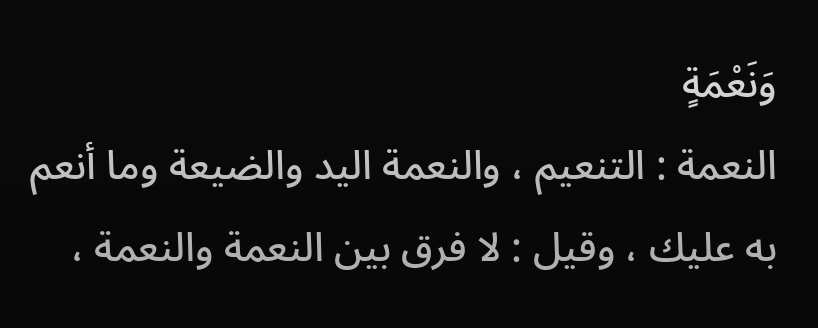وَنَعْمَةٍ
النعمة : التنعيم ، والنعمة اليد والضيعة وما أنعم به عليك ، وقيل : لا فرق بين النعمة والنعمة ،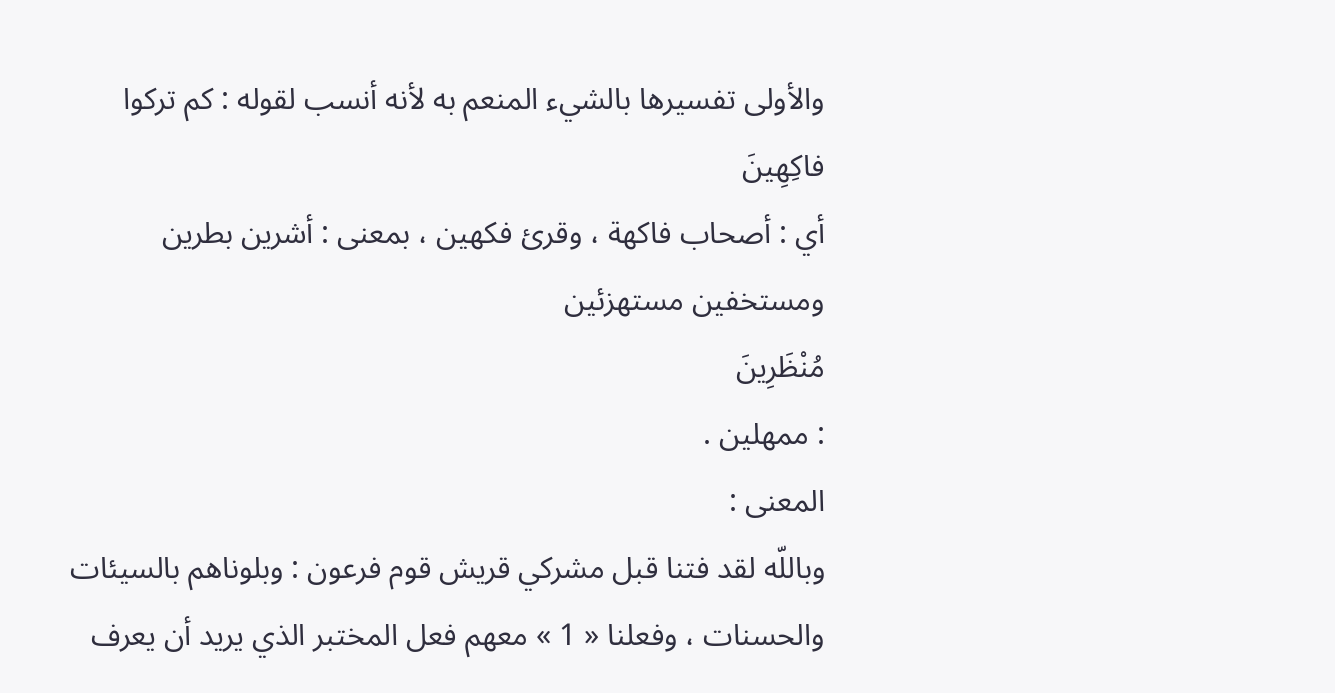والأولى تفسيرها بالشيء المنعم به لأنه أنسب لقوله : كم تركوا
فاكِهِينَ
أي : أصحاب فاكهة ، وقرئ فكهين ، بمعنى : أشرين بطرين ومستخفين مستهزئين
مُنْظَرِينَ
: ممهلين .
المعنى :
وباللّه لقد فتنا قبل مشركي قريش قوم فرعون : وبلوناهم بالسيئات والحسنات ، وفعلنا « 1 » معهم فعل المختبر الذي يريد أن يعرف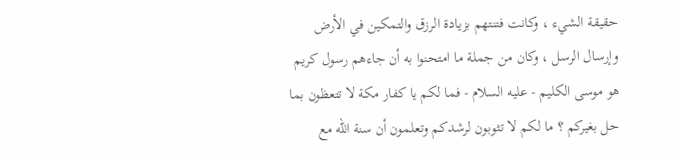حقيقة الشيء ، وكانت فتنتهم بزيادة الرزق والتمكين في الأرض وإرسال الرسل ، وكان من جملة ما امتحنوا به أن جاءهم رسول كريم هو موسى الكليم - عليه السلام - فما لكم يا كفار مكة لا تتعظون بما حل بغيركم ؟ ما لكم لا تثوبون لرشدكم وتعلمون أن سنة اللّه مع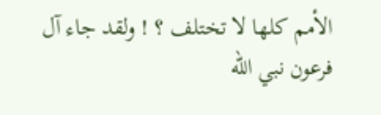الأمم كلها لا تختلف ؟ ! ولقد جاء آل فرعون نبي اللّه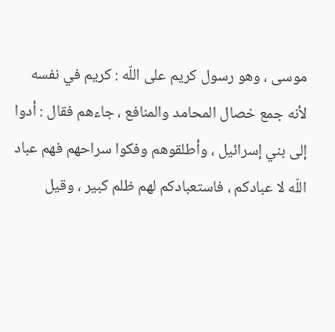موسى ، وهو رسول كريم على اللّه : كريم في نفسه لأنه جمع خصال المحامد والمنافع ، جاءهم فقال : أدوا إلى بني إسرائيل ، وأطلقوهم وفكوا سراحهم فهم عباد اللّه لا عبادكم ، فاستعبادكم لهم ظلم كبير ، وقيل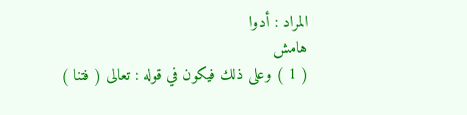المراد : أدوا
هامش
( 1 ) وعلى ذلك فيكون في قوله : تعالى ( فتنا )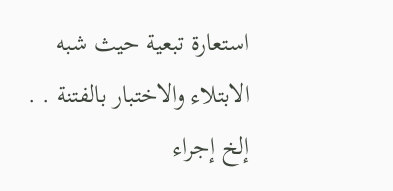استعارة تبعية حيث شبه الابتلاء والاختبار بالفتنة . . إلخ إجراء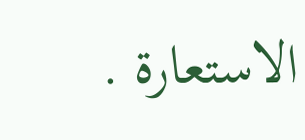الاستعارة .